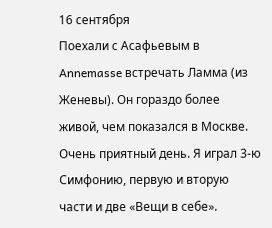16 сентября
Поехали с Асафьевым в Annemasse встречать Ламма (из Женевы). Он гораздо более живой, чем показался в Москве. Очень приятный день. Я играл 3-ю Симфонию, первую и вторую части и две «Вещи в себе».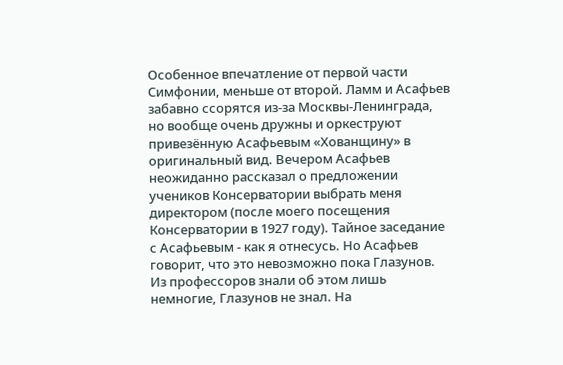Особенное впечатление от первой части Симфонии, меньше от второй. Ламм и Асафьев забавно ссорятся из-за Москвы-Ленинграда, но вообще очень дружны и оркеструют привезённую Асафьевым «Хованщину» в оригинальный вид. Вечером Асафьев неожиданно рассказал о предложении учеников Консерватории выбрать меня директором (после моего посещения Консерватории в 1927 году). Тайное заседание с Асафьевым - как я отнесусь. Но Асафьев говорит, что это невозможно пока Глазунов. Из профессоров знали об этом лишь немногие, Глазунов не знал. На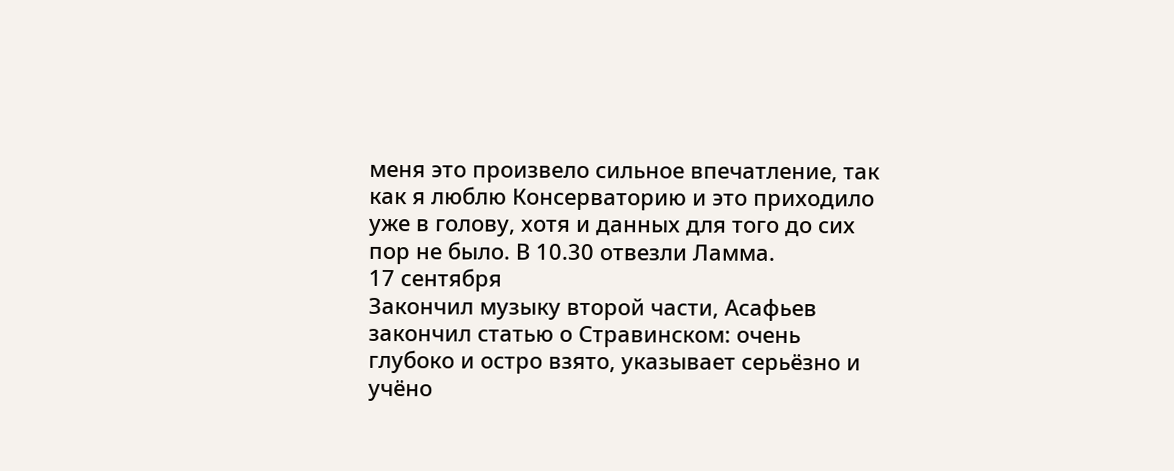меня это произвело сильное впечатление, так как я люблю Консерваторию и это приходило уже в голову, хотя и данных для того до сих пор не было. В 10.30 отвезли Ламма.
17 сентября
Закончил музыку второй части, Асафьев закончил статью о Стравинском: очень глубоко и остро взято, указывает серьёзно и учёно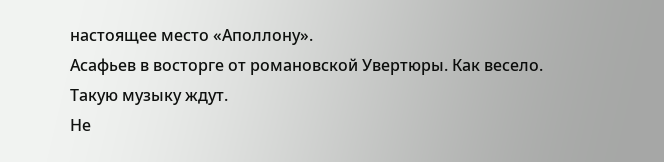настоящее место «Аполлону».
Асафьев в восторге от романовской Увертюры. Как весело. Такую музыку ждут.
Не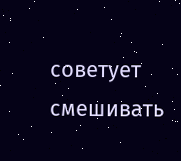советует смешивать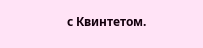с Квинтетом.